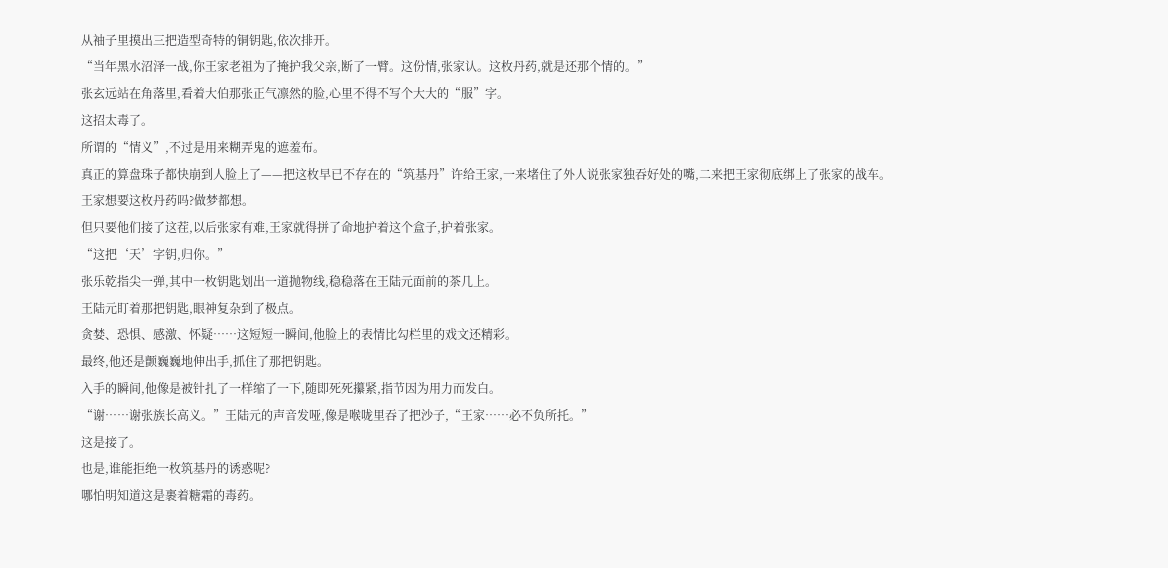从袖子里摸出三把造型奇特的铜钥匙,依次排开。
“当年黑水沼泽一战,你王家老祖为了掩护我父亲,断了一臂。这份情,张家认。这枚丹药,就是还那个情的。”
张玄远站在角落里,看着大伯那张正气凛然的脸,心里不得不写个大大的“服”字。
这招太毒了。
所谓的“情义”,不过是用来糊弄鬼的遮羞布。
真正的算盘珠子都快崩到人脸上了——把这枚早已不存在的“筑基丹”许给王家,一来堵住了外人说张家独吞好处的嘴,二来把王家彻底绑上了张家的战车。
王家想要这枚丹药吗?做梦都想。
但只要他们接了这茬,以后张家有难,王家就得拼了命地护着这个盒子,护着张家。
“这把‘天’字钥,归你。”
张乐乾指尖一弹,其中一枚钥匙划出一道抛物线,稳稳落在王陆元面前的茶几上。
王陆元盯着那把钥匙,眼神复杂到了极点。
贪婪、恐惧、感激、怀疑……这短短一瞬间,他脸上的表情比勾栏里的戏文还精彩。
最终,他还是颤巍巍地伸出手,抓住了那把钥匙。
入手的瞬间,他像是被针扎了一样缩了一下,随即死死攥紧,指节因为用力而发白。
“谢……谢张族长高义。”王陆元的声音发哑,像是喉咙里吞了把沙子,“王家……必不负所托。”
这是接了。
也是,谁能拒绝一枚筑基丹的诱惑呢?
哪怕明知道这是裹着糖霜的毒药。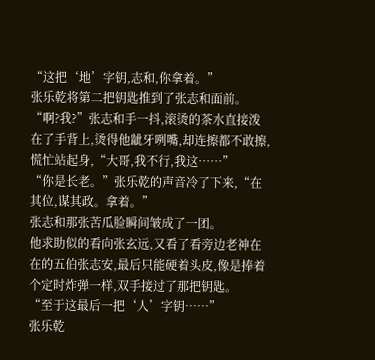“这把‘地’字钥,志和,你拿着。”
张乐乾将第二把钥匙推到了张志和面前。
“啊?我?”张志和手一抖,滚烫的茶水直接泼在了手背上,烫得他龇牙咧嘴,却连擦都不敢擦,慌忙站起身,“大哥,我不行,我这……”
“你是长老。”张乐乾的声音冷了下来,“在其位,谋其政。拿着。”
张志和那张苦瓜脸瞬间皱成了一团。
他求助似的看向张玄远,又看了看旁边老神在在的五伯张志安,最后只能硬着头皮,像是捧着个定时炸弹一样,双手接过了那把钥匙。
“至于这最后一把‘人’字钥……”
张乐乾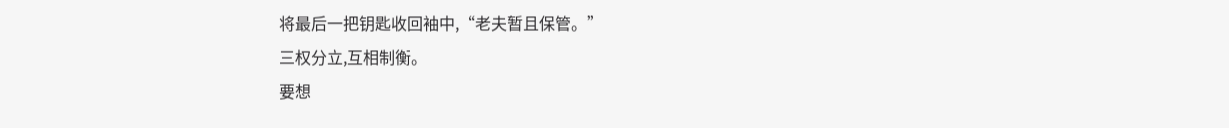将最后一把钥匙收回袖中,“老夫暂且保管。”
三权分立,互相制衡。
要想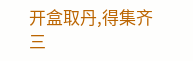开盒取丹,得集齐三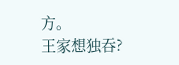方。
王家想独吞?